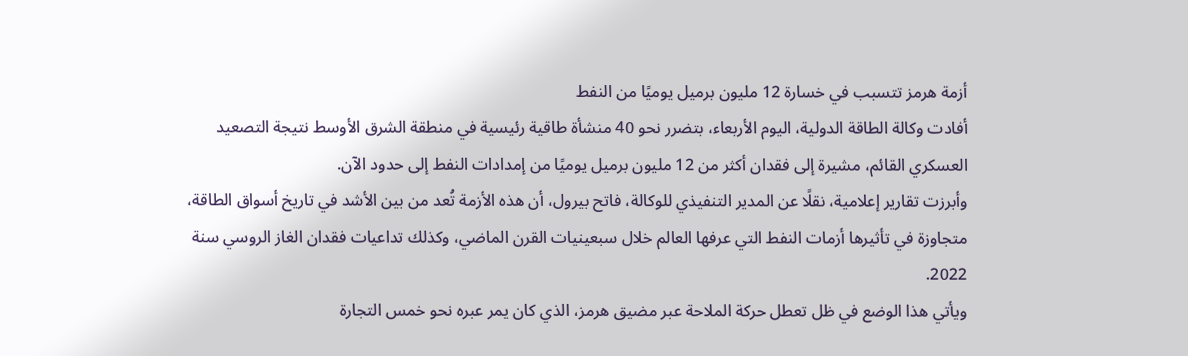أزمة هرمز تتسبب في خسارة 12 مليون برميل يوميًا من النفط
أفادت وكالة الطاقة الدولية، اليوم الأربعاء، بتضرر نحو 40 منشأة طاقية رئيسية في منطقة الشرق الأوسط نتيجة التصعيد العسكري القائم، مشيرة إلى فقدان أكثر من 12 مليون برميل يوميًا من إمدادات النفط إلى حدود الآن.
وأبرزت تقارير إعلامية، نقلًا عن المدير التنفيذي للوكالة، فاتح بيرول، أن هذه الأزمة تُعد من بين الأشد في تاريخ أسواق الطاقة، متجاوزة في تأثيرها أزمات النفط التي عرفها العالم خلال سبعينيات القرن الماضي، وكذلك تداعيات فقدان الغاز الروسي سنة 2022.
ويأتي هذا الوضع في ظل تعطل حركة الملاحة عبر مضيق هرمز، الذي كان يمر عبره نحو خمس التجارة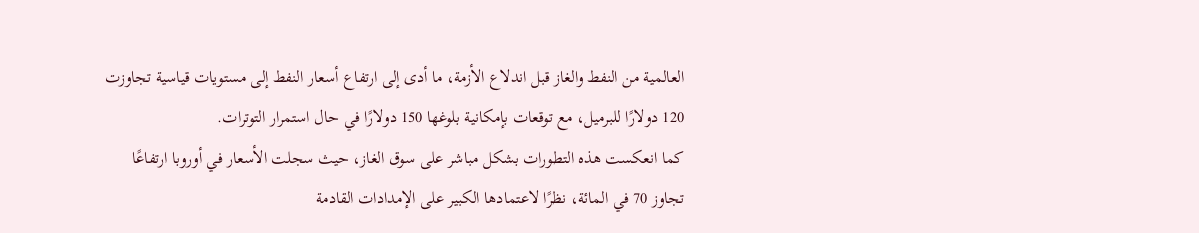العالمية من النفط والغاز قبل اندلاع الأزمة، ما أدى إلى ارتفاع أسعار النفط إلى مستويات قياسية تجاوزت 120 دولارًا للبرميل، مع توقعات بإمكانية بلوغها 150 دولارًا في حال استمرار التوترات.
كما انعكست هذه التطورات بشكل مباشر على سوق الغاز، حيث سجلت الأسعار في أوروبا ارتفاعًا تجاوز 70 في المائة، نظرًا لاعتمادها الكبير على الإمدادات القادمة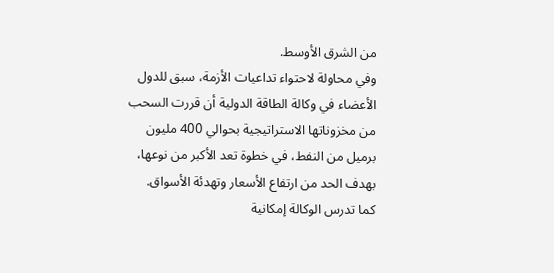من الشرق الأوسط.
وفي محاولة لاحتواء تداعيات الأزمة، سبق للدول الأعضاء في وكالة الطاقة الدولية أن قررت السحب من مخزوناتها الاستراتيجية بحوالي 400 مليون برميل من النفط، في خطوة تعد الأكبر من نوعها، بهدف الحد من ارتفاع الأسعار وتهدئة الأسواق.
كما تدرس الوكالة إمكانية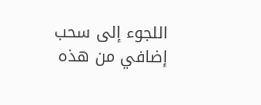اللجوء إلى سحب إضافي من هذه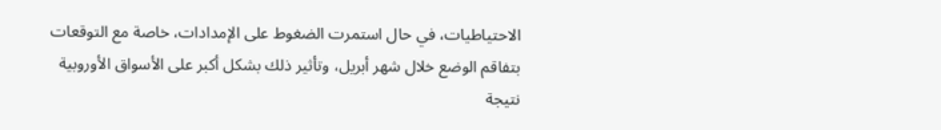الاحتياطيات، في حال استمرت الضغوط على الإمدادات، خاصة مع التوقعات بتفاقم الوضع خلال شهر أبريل، وتأثير ذلك بشكل أكبر على الأسواق الأوروبية نتيجة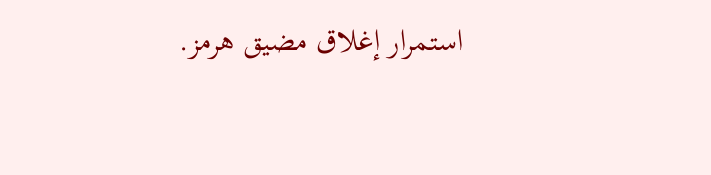استمرار إغلاق مضيق هرمز.